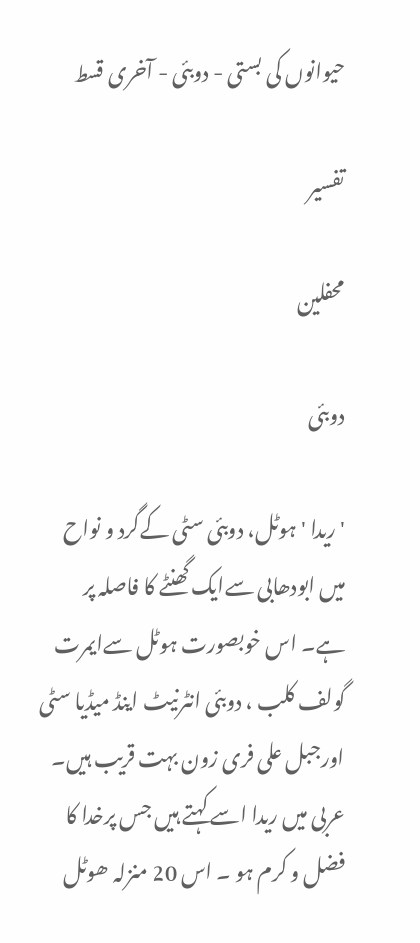حیوانوں کی بستی - دوبئی - آخری قسط

تفسیر

محفلین

دوبئی

' ریدا ' ہوٹل، دوبئی سٹی کےگرد و نواح میں ابودھابی سےایک گھنٹے کا فاصلہ پر ہے۔ اس خوبصورت ہوٹل سےایمرت گولف کلب ، دوبئی انٹرنیٹ اینڈ میڈیا سٹی اورجبل علی فری زون بہت قریب ہیں۔ عربی میں ریدا اسے کہتے ہیں جس پرخدا کا فضل و کرم ہو ۔ اس 20 منزلہ ھوٹل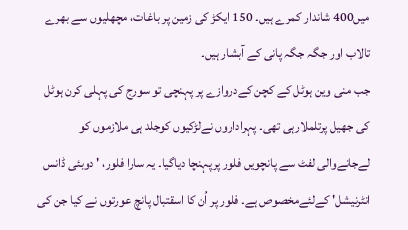ميں400 شاندار کمرے ہیں۔ 150 ایکڑ کی زمین پر باغات، مچھلیوں سے بھرے تالاب اور جگہ جگہ پانی کے آبشار ہیں۔
جب منی وین ہوٹل کے کچن کےدروازے پر پہنچی تو سورج کی پہلی کرن ہوٹل کی جھیل پرتلملارہی تھی۔ پہراداروں نےلڑکیوں کوجلد ہی ملازموں کو لےجانےوالی لفٹ سے پانچویں فلور پرپہنچا دیاگیا۔ یہ سارا فلور، ' دوبئی ڈانس انٹرنیشل' کےلئےمخصوص ہے۔ فلور پر اُن کا اسقتبال پانچ عورتوں نے کیا جن کی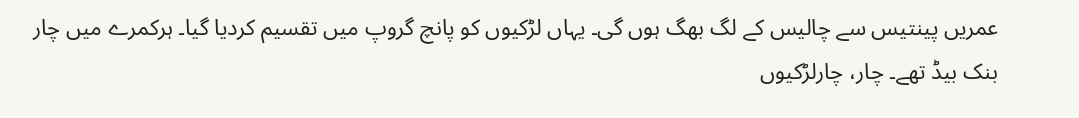عمریں پینتیس سے چالیس کے لگ بھگ ہوں گی۔ یہاں لڑکیوں کو پانچ گروپ میں تقسیم کردیا گیا۔ ہرکمرے میں چار بنک بیڈ تھے۔ چار، چارلڑکیوں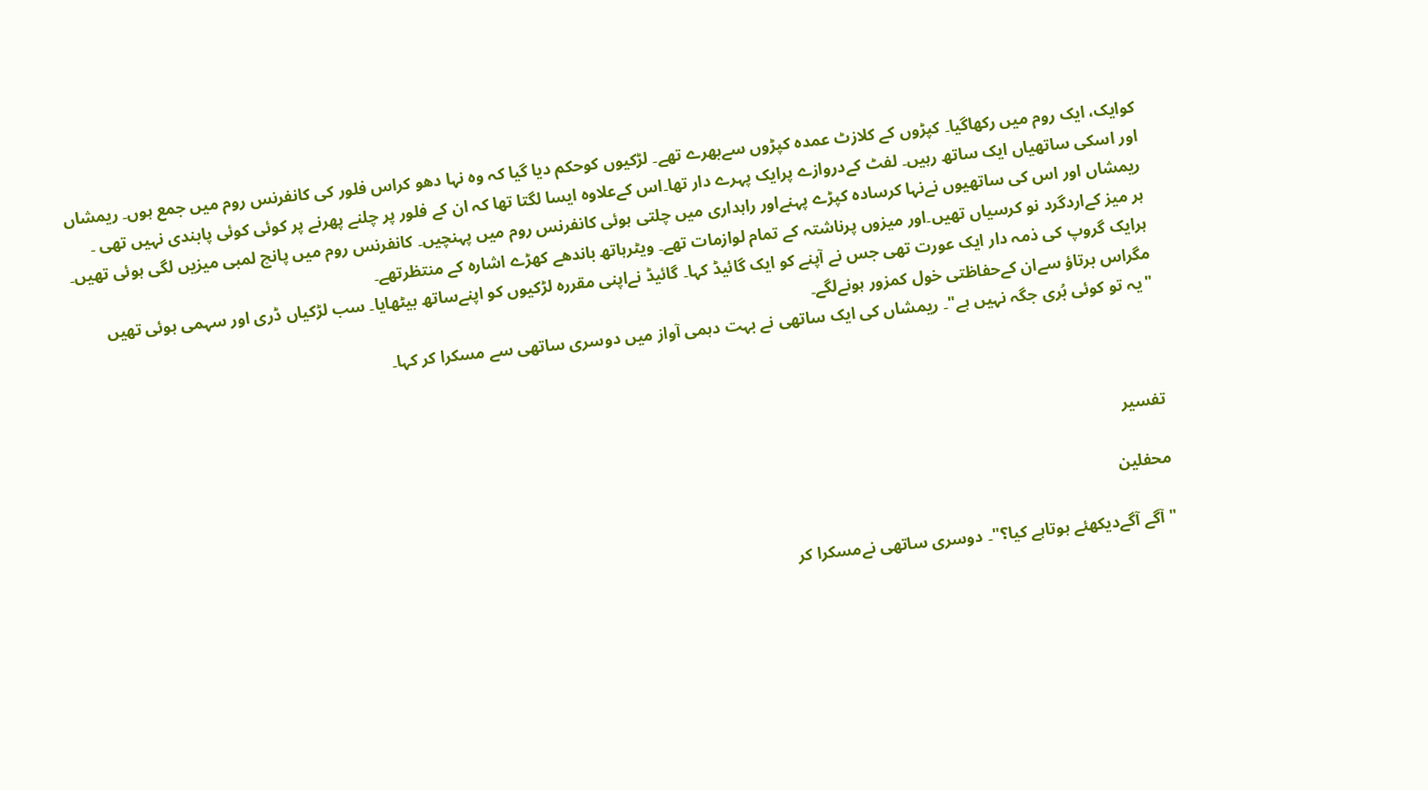کوایک، ایک روم میں رکھاگیا۔ کپڑوں کے کلازٹ عمدہ کپڑوں سےبھرے تھے۔ لڑکیوں کوحکم دیا گیا کہ وہ نہا دھو کراس فلور کی کانفرنس روم میں جمع ہوں۔ ریمشاں اور اسکی ساتھیاں ایک ساتھ رہیں۔ لفٹ کےدروازے پرایک پہرے دار تھا۔اس کےعلاوہ ایسا لگتا تھا کہ ان کے فلور پر چلنے پھرنے پر کوئی کوئی پابندی نہیں تھی ۔
ریمشاں اور اس کی ساتھیوں نےنہا کرسادہ کپڑے پہنےاور راہداری میں چلتی ہوئی کانفرنس روم میں پہنچیں۔ کانفرنس روم میں پانچ لمبی میزیں لگی ہوئی تھیں۔ ہر میز کےاردگرد نو کرسیاں تھیں۔اور میزوں پرناشتہ کے تمام لوازمات تھے۔ ویٹرہاتھ باندھے کھڑے اشارہ کے منتظرتھے۔
ہرایک گروپ کی ذمہ دار ایک عورت تھی جس نے آپنے کو ایک گائیڈ کہا۔ گائیڈ نےاپنی مقررہ لڑکیوں کو اپنےساتھ بیٹھایا۔ سب لڑکیاں ڈری اور سہمی ہوئی تھیں مگراس برتاؤ سےان کےحفاظتی خول کمزور ہونےلگے۔
"یہ تو کوئی بُری جگہ نہیں ہے"۔ ریمشاں کی ایک ساتھی نے بہت دہمی آواز میں دوسری ساتھی سے مسکرا کر کہا۔



تفسیر

محفلین

" آگے آگےدیکھئے ہوتاہے کیا؟"۔ دوسری ساتھی نےمسکرا کر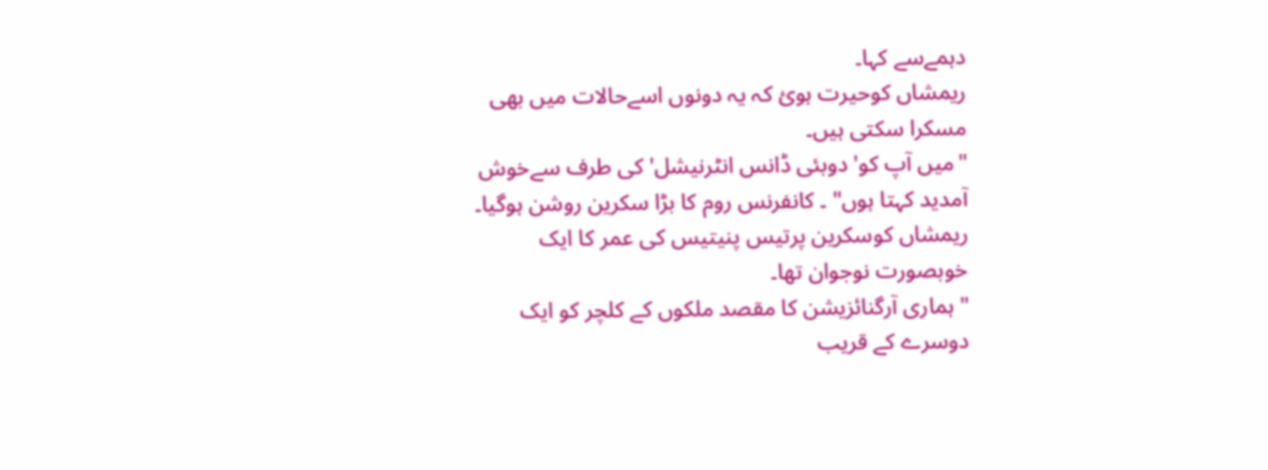دہمےسے کہا۔
ریمشاں کوحیرت ہوئ کہ یہ دونوں اسےحالات میں بھی مسکرا سکتی ہیں۔
"میں آپ کو' دوبئی ڈانس انٹرنیشل' کی طرف سےخوش آمدید کہتا ہوں" ۔ کانفرنس روم کا بڑا سکرین روشن ہوگیا۔ ریمشاں کوسکرین پرتیس پنیتیس کی عمر کا ایک خوبصورت نوجوان تھا۔
" ہماری آرگنائزیشن کا مقصد ملکوں کے کلچر کو ایک دوسرے کے قریب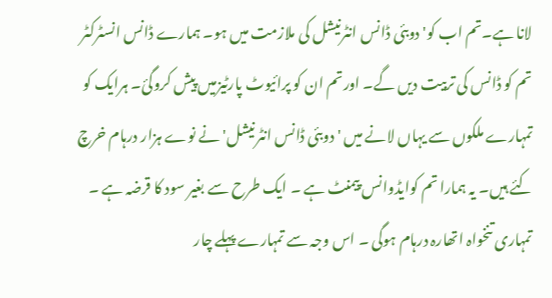لانا ہے۔تم اب کو' دوبئی ڈانس انٹرنیشل کی ملازمت میں ہو۔ ہمارے ڈانس انسٹرکٹر تم کو ڈانس کی تربیت دیں گے۔ اورتم ان کو پرائیوٹ پارٹیزمیں پیش کروگئ۔ ہرایک کو تمہارے ملکوں سے یہاں لانے میں ' دوبئی ڈانس انٹرنیشل' نے نوے ہزار درہام خرچ کئے ہیں۔ یہ ہمارا تم کوایڈوانس پیمنٹ ہے ۔ ایک طرح سے بغیر سود کا قرضہ ہے ۔ تمہاری تنخواہ اتھارہ درہام ہوگی ۔ اس وجہ سے تمہارے پہلے چار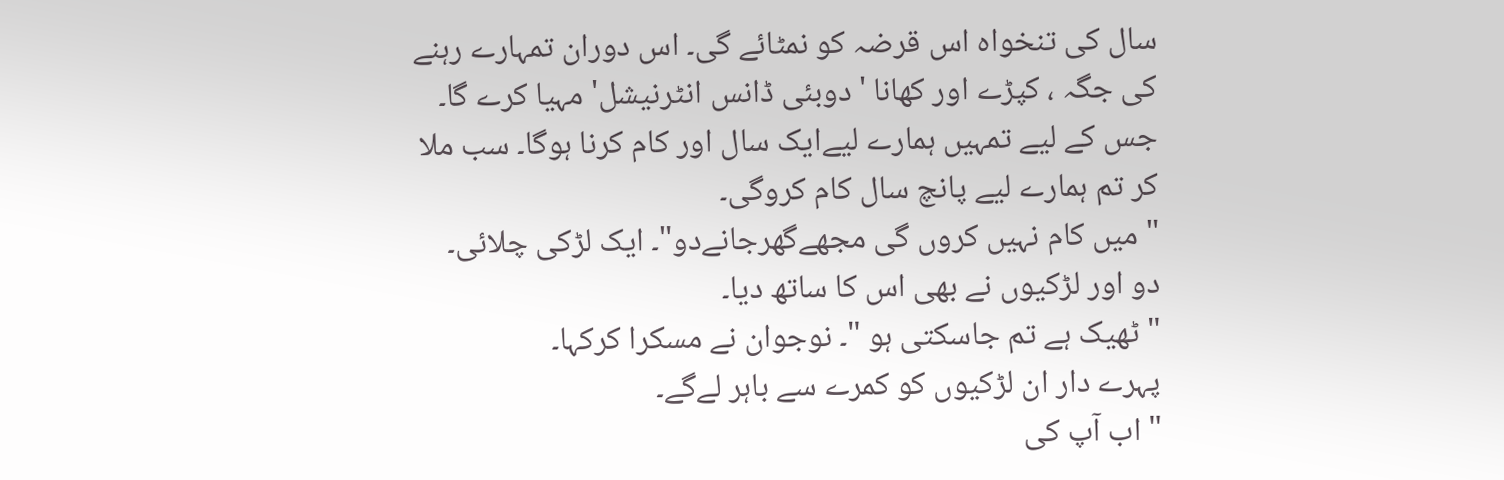سال کی تنخواہ اس قرضہ کو نمٹائے گی۔ اس دوران تمہارے رہنے کی جگہ ، کپڑے اور کھانا ' دوبئی ڈانس انٹرنیشل' مہیا کرے گا۔ جس کے لیے تمہیں ہمارے لیےایک سال اور کام کرنا ہوگا۔ سب ملا کر تم ہمارے لیے پانچ سال کام کروگی۔
" میں کام نہیں کروں گی مجھےگھرجانےدو"۔ ایک لڑکی چلائی۔
دو اور لڑکیوں نے بھی اس کا ساتھ دیا۔
" ٹھیک ہے تم جاسکتی ہو "۔ نوجوان نے مسکرا کرکہا۔
پہرے دار ان لڑکیوں کو کمرے سے باہر لےگے۔
" اب آپ کی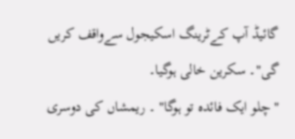گائیڈ آپ کےٹرینگ اسکیجول سےواقف کریں گی"۔ سکرین خالی ہوگیا۔
" چلو ایک فائدہ تو ہوگا" ۔ ریمشاں کی دوسری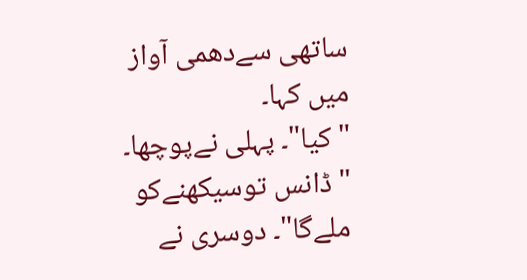ساتھی سےدھمی آواز میں کہا۔
" کیا"۔ پہلی نےپوچھا۔
" ڈانس توسیکھنےکو ملےگا"۔ دوسری نے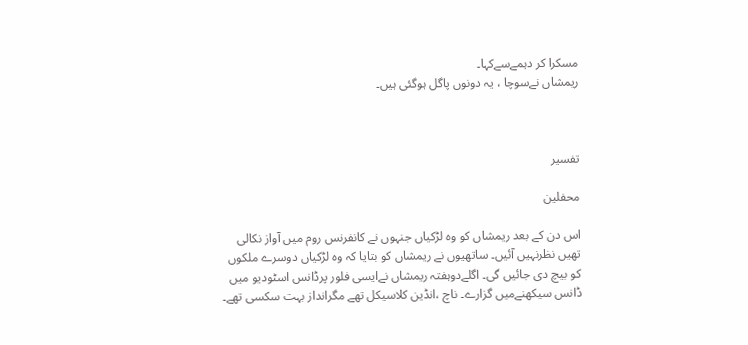مسکرا کر دہمےسےکہا۔
ریمشاں نےسوچا ، یہ دونوں پاگل ہوگئی ہیں۔



تفسیر

محفلین

اس دن کے بعد ریمشاں کو وہ لڑکیاں جنہوں نے کانفرنس روم میں آواز نکالی تھیں نظرنہیں آئیں۔ ساتھیوں نے ریمشاں کو بتایا کہ وہ لڑکیاں دوسرے ملکوں کو بیچ دی جائیں گی۔ اگلےدوہفتہ ریمشاں نےایسی فلور پرڈانس اسٹودیو میں ڈانس سیکھنےمیں گزارے۔ ناچ ،انڈین کلاسیکل تھے مگرانداز بہت سکسی تھے۔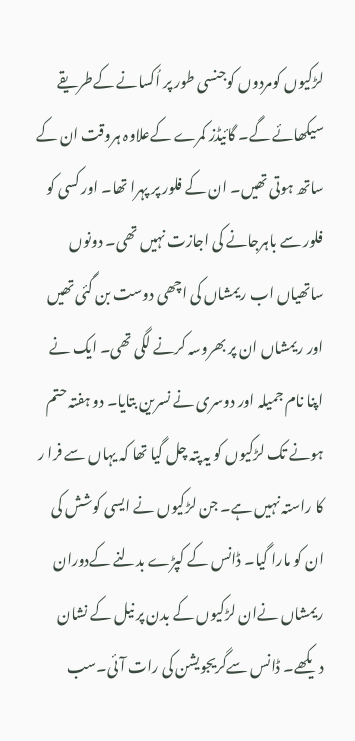لڑکیوں کومردوں کوجنسی طور پر اُکسانے کےطریقے سیکھائے گے۔ گائیڈز کمرے کےعلاوہ ہروقت ان کے ساتھ ہوتی تھیں۔ ان کے فلور پر پہرا تھا۔ اور کسی کو فلور سے باہرجانے کی اجازت نہیں تھی۔ دونوں ساتھیاں اب ریمشاں کی اچھی دوست بن گئی تھیں اور ریمشاں ان پر بھروسہ کرنے لگی تھی۔ ایک نے اپنا نام جمیلہ اور دوسری نے نسرین بتایا۔ دو ہفتہ حتم ہونے تک لڑکیوں کو یہ پتہ چل گیا تھا کہ یہاں سے فرا ر کا راستہ نہیں ہے۔ جن لڑکیوں نے ایسی کوشش کی ان کو مارا گیا۔ ڈانس کے کپڑے بدلنے کےدوران ریمشاں نےان لڑکیوں کے بدن پر نیل کے نشان دیکھے۔ ڈانس سےگریجویشن کی رات آئی۔سب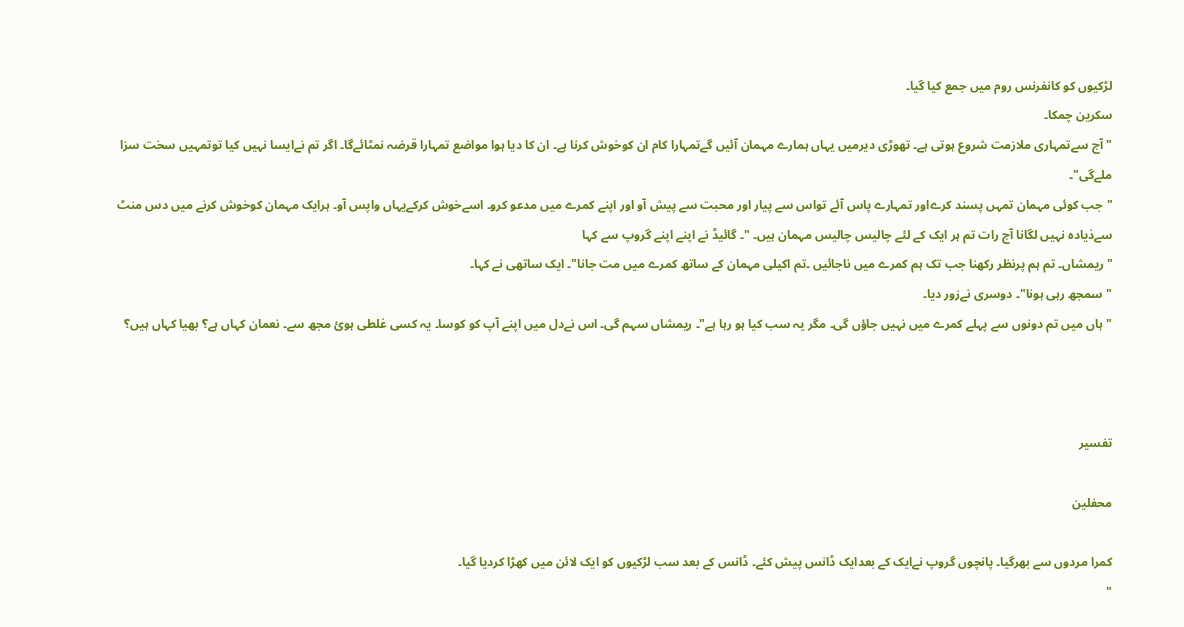لڑکیوں کو کانفرنس روم میں جمع کیا گیا۔
سکرین چمکا۔
" آج سےتمہاری ملازمت شروع ہوتی ہے۔ تھوڑی دیرمیں یہاں ہمارے مہمان آئیں گےتمہارا کام ان کوخوش کرنا ہے۔ ان کا دیا ہوا مواضع تمہارا قرضہ نمٹائےگا۔ اگر تم نےایسا نہیں کیا توتمہیں سخت سزا ملےگی"۔
"جب کوئی مہمان تمہں پسند کرےاور تمہارے پاس آئے تواس سے پیار اور محبت سے پیش آو اور اپنے کمرے میں مدعو کرو۔ اسےخوش کرکےیہاں واپس آو۔ ہرایک مہمان کوخوش کرنے میں دس منٹ سےذیادہ نہیں لگانا آج رات تم ہر ایک کے لئے چالیس چالیس مہمان ہیں۔ "۔ گائیڈ نے اپنے اپنے گروپ سے کہا
" ریمشاں۔ تم ہم پرنظر رکھنا جب تک ہم کمرے میں ناجائیں ۔تم اکیلی مہمان کے ساتھ کمرے میں مت جانا"۔ ایک ساتھی نے کہا۔
" سمجھ رہی ہونا"۔ دوسری نےزور دیا۔
" ہاں میں تم دونوں سے پہلے کمرے میں نہیں جاؤں گی۔ مگر یہ سب کیا ہو رہا ہے"۔ ریمشاں سہم گی۔ اس نےدل میں اپنے آپ کو کوسا۔ یہ کسی غلطی ہوئ مجھ سے۔ نعمان کہاں ہے؟ بھیا کہاں ہیں؟



تفسیر

محفلین

کمرا مردوں سے بھرگیا۔ پانچوں گروپ نےایک کے بعدایک ڈانس پیش کئے۔ ڈانس کے بعد سب لڑکیوں کو ایک لائن میں کھڑا کردیا گیا۔
"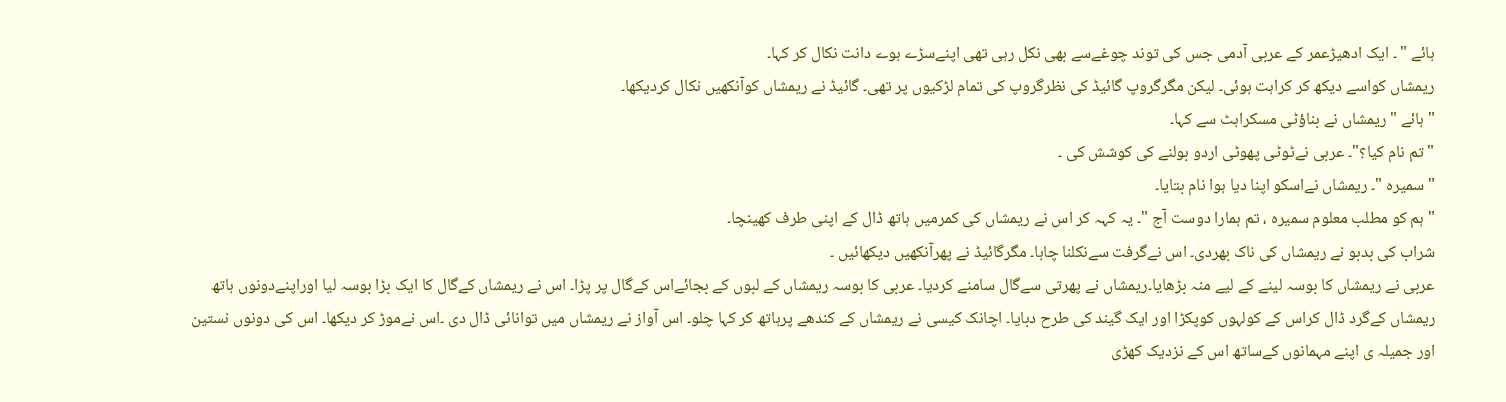ہائے " ۔ ایک ادھیڑعمر کے عربی آدمی جس کی توند چوغےسے بھی نکل رہی تھی اپنےسڑے ہوے دانت نکال کر کہا۔
ریمشاں کواسے دیکھ کر کراہت ہوئی۔ لیکن مگرگروپ گائیڈ کی نظرگروپ کی تمام لڑکیوں پر تھی۔ گائیڈ نے ریمشاں کوآنکھیں نکال کردیکھا۔
" ہائے " ریمشاں نے بناؤٹی مسکراہٹ سے کہا۔
" تم نام کیا؟"۔ عربی نےٹوٹی پھوٹی اردو بولنے کی کوشش کی ۔
" سمیرہ "۔ ریمشاں نےاسکو اپنا دیا ہوا نام بتایا۔
" ہم کو مطلب معلوم سمیرہ ، تم ہمارا دوست آج "۔ یہ کہہ کر اس نے ریمشاں کی کمرمیں ہاتھ ڈال کے اپنی طرف کھینچا۔
شراب کی بدبو نے ریمشاں کی ناک بھردی۔ اس نےگرفت سےنکلنا چاہا۔ مگرگائیڈ نے پھرآنکھیں دیکھائیں ۔
عربی نے ریمشاں کا بوسہ لینے کے لیے منہ بڑھایا۔ریمشاں نے پھرتی سےگال سامنے کردیا۔ عربی کا بوسہ ریمشاں کے لبوں کے بجائےاس کےگال پر پڑا۔ اس نے ریمشاں کےگال کا ایک بڑا بوسہ لیا اوراپنےدونوں ہاتھ ریمشاں کےگرد ڈال کراس کے کولہوں کوپکڑا اور ایک گیند کی طرح دبایا۔ اچانک کیسی نے ریمشاں کے کندھے پرہاتھ کر کہا چلو۔ اس آواز نے ریمشاں میں توانائی ڈال دی ۔اس نےموڑ کر دیکھا۔ اس کی دونوں نستین اور جمیلہ ی اپنے مہمانوں کےساتھ اس کے نزدیک کھڑی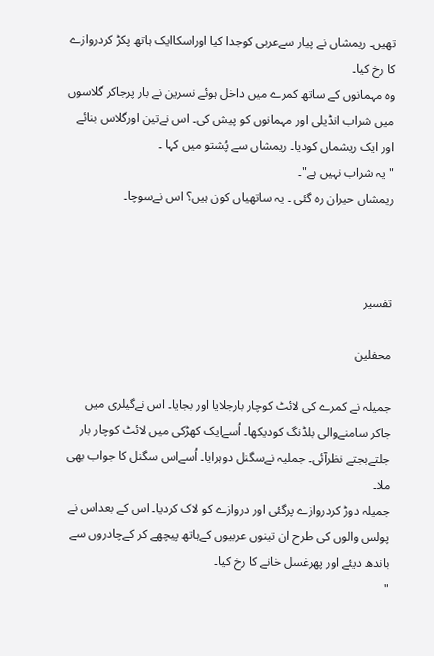تھیں۔ ریمشاں نے پیار سےعربی کوجدا کیا اوراسکاایک ہاتھ پکڑ کردروازے کا رخ کیا۔
وہ مہمانوں کے ساتھ کمرے میں داخل ہوئے نسرین نے بار پرجاکر گلاسوں میں شراب انڈیلی اور مہمانوں کو پیش کی۔ اس نےتین اورگلاس بنائے اور ایک ریشماں کودیا۔ ریمشاں سے پُشتو میں کہا ۔
" یہ شراب نہیں ہے"۔
ریمشاں حیران رہ گئی ۔ یہ ساتھیاں کون ہیں؟ اس نےسوچا۔



تفسیر

محفلین

جمیلہ نے کمرے کی لائٹ کوچار بارجلایا اور بجایا۔ اس نےگیلری میں جاکر سامنےوالی بلڈنگ کودیکھا۔ اُسےایک کھڑکی میں لائٹ کوچار بار جلتےبجتے نظرآئی۔ جملیہ نےسگنل دوہرایا۔ اُسےاس سگنل کا جواب بھی ملا۔
جمیلہ دوڑ کردروازے پرگئی اور دروازے کو لاک کردیا۔ اس کے بعداس نے پولس والوں کی طرح ان تینوں عربیوں کےہاتھ پیچھے کر کےچادروں سے باندھ دیئے اور پھرغسل خانے کا رخ کیا۔
"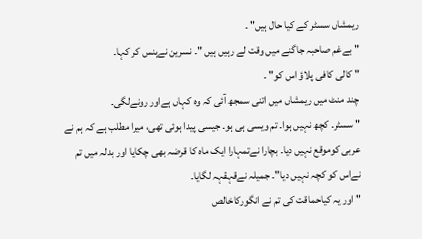ریمشاں سسٹر کے کیا حال ہیں" ۔
" بےغم صاحبہ جاگنے میں وقت لے رہیں ہیں "۔ نسرین نےہنس کر کہا۔
" کالی کافی پلاؤ اس کو" ۔
چند منٹ میں ریمشاں میں اتنی سمجھ آئی کہ وہ کہاں ہےاور رونےلگی۔
" سسٹر۔ کچھ نہیں ہوا۔ تم ویسی ہی ہو۔ جیسی پیدا ہوئی تھی، میرا مطلب ہے کہ ہم نے عربی کوموقع نہیں دیا۔ بچارا نےتمہارا ایک ماہ کا قرضہ بھی چکایا اور بدلہ میں تم نےاس کو کچہ نہیں دیا"۔ جمیلہ نےقہقہہ لگایا۔
" اور یہ کیاحماقت کی تم نے انگورکاخالص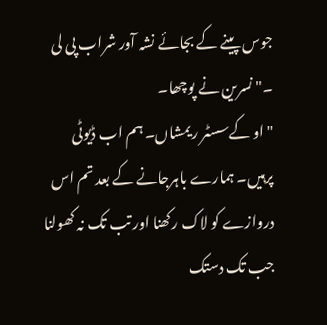جوس پینے کے بجائے نشہ آور شراب پی لی ۔" نسرین نے پوچھا۔
" او کےسسٹر ریمشاں۔ ہم اب ڈیوٹی پرہیں۔ ہمارے باہرجانے کے بعد تم اس دروازے کو لاک رکھنا اور تب تک نہ کھولنا جب تک دستک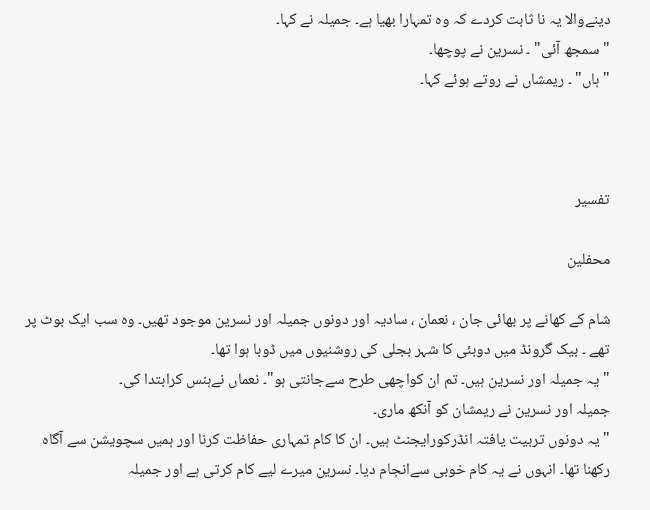دینےوالا یہ نا ثابت کردے کہ وہ تمہارا بھیا ہے۔ جمیلہ نے کہا۔
" سمجھ آئی" ۔ نسرین نے پوچھا۔
"ہاں" ۔ ریمشاں نے روتے ہوئے کہا۔



تفسیر

محفلین

شام کے کھانے پر بھائی جان ، نعمان ، سادیہ اور دونوں جمیلہ اور نسرین موجود تھیں۔ وہ سب ایک بوٹ پر تھے ۔ بیک گرونڈ میں دوبئی کا شہر بجلی کی روشنیوں میں ڈوبا ہوا تھا۔
" یہ جمیلہ اور نسرین ہیں۔ تم ان کواچھی طرح سےجانتی ہو"۔ نعماں نےہنس کرابتدا کی۔
جمیلہ اور نسرین نے ریمشان کو آنکھ ماری۔
" یہ دونوں تربیت یافتہ انڈرکورایجنٹ ہیں۔ ان کا کام تمہاری حفاظت کرنا اور ہمیں سچویشن سے آگاہ رکھنا تھا۔ انہوں نے یہ کام خوبی سےانجام دیا۔ نسرین میرے لیے کام کرتی ہے اور جمیلہ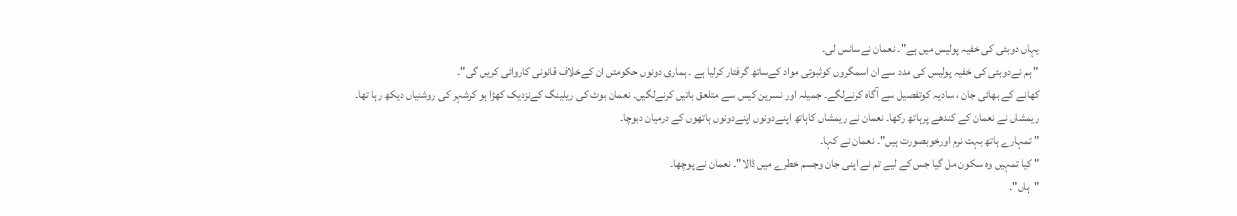یہاں دوبئی کی خفیہ پولیس میں ہے"۔ نعمان نےسانس لی۔
" ہم نےدوبئی کی خفیہ پولیس کی مدد سے ان اسمگروں کوثبوتی مواد کےساتھ گرفتار کرلیا ہے ۔ ہماری دونوں حکومتں ان کےخلاف قانونی کاروائی کریں گی"۔
کھانے کے بھائی جان ، سادیہ کوتفصیل سے آگاہ کرنےلگے۔ جمیلہ اور نسرین کیس سے متلعق باتیں کرنےلگیں۔ نعمان بوٹ کی ریلینگ کےنزدیک کھڑا ہو کرشہر کی روشنیاں دیکھ رہا تھا۔
ریمشاں نے نعمان کے کندھے پرہاتھ رکھا۔ نعمان نے ریمشاں کاہاتھ اپنےدونوں اپنےدونوں ہاتھوں کے درمیان دبوچا۔
" تمہارے ہاتھ بہت نرم اورخوبصورت ہیں"۔ نعمان نے کہا۔
" کیا تمہیں وہ سکون مل گیا جس کے لیے تم نے اپنی جان وجسم خطرے میں ڈالا"۔ نعمان نے پوچھا۔
"ہاں"۔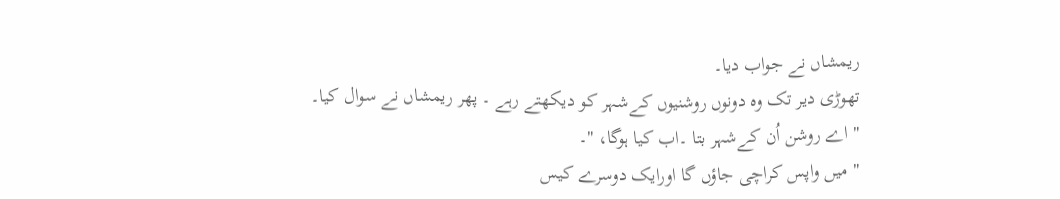ریمشاں نے جواب دیا۔
تھوڑی دیر تک وہ دونوں روشنیوں کےشہر کو دیکھتے رہے ۔ پھر ریمشاں نے سوال کیا۔
" اے روشن اُن کےشہر بتا ۔اب کیا ہوگا، "۔
" میں واپس کراچی جاؤں گا اورایک دوسرے کیس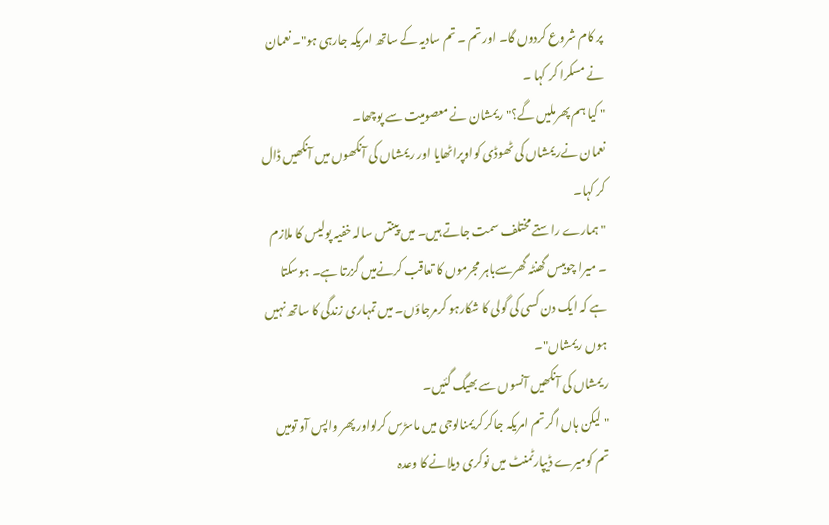پر کام شروع کردوں گا۔ اور تم ۔ تم سادیہ کے ساتھ امریکہ جارہی ہو"۔ نعمان نے مسکرا کر کہا ۔
" کیا ہم پھرملیں گے؟" ریمشان نے معصومیت سے پوچھا۔
نعمان نےریمشاں کی ٹھوڈی کواوپراٹھایا اور ریمشاں کی آنکھوں میں آنکھیں ڈال کر کہا۔
" ہمارے راستے مختلف سمت جاتے ہیں۔ میں پینتس سالہ خفیہ پولیس کا ملازم ۔ میرا چوبیس گھنٹہ گھرسےباہر مجرموں کا تعاقب کرنےمیں گزرتا ہے۔ ہوسکتا ہے کہ ایک دن کسی کی گولی کا شکارہو کرمرجاؤں۔ میں تمہاری زندگی کا ساتھ نہیں ہوں ریمشاں"۔
ریمشاں کی آنکھیں آنسوں سے بھیگ گئیں۔
" لیکن ہاں اگر تم امریکہ جاکر کریمنالوجی میں ماسڑس کرلواور پھر واپس آو تومیں تم کومیرے ڈیپارٹمنٹ میں نوکری دیلانے کا وعدہ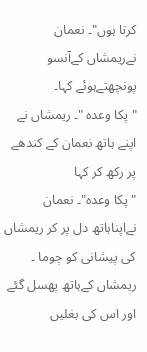کرتا ہوں"۔ نعمان نےریمشاں کےآنسو پونچھتےہوئے کہا۔
" پکا وعدہ "۔ ریمشاں نے اپنے ہاتھ نعمان کے کندھے پر رکھ کر کہا
" پکا وعدہ"۔ نعمان نےاپناہاتھ دل پر کر ریمشاں کی پیشانی کو چوما ۔
ریمشاں کےہاتھ پھسل گئے اور اس کی بغلیں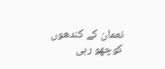نعمان کے کندھوں کوچھو رہی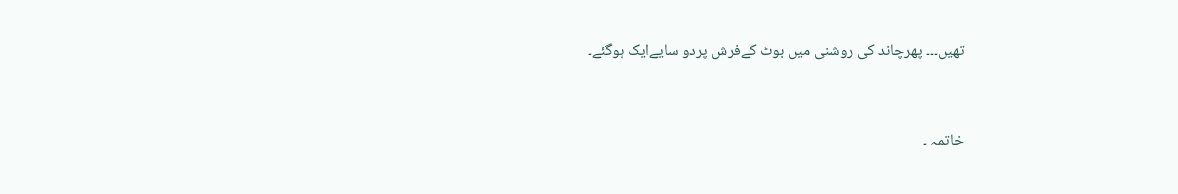تھیں۔۔۔ پھرچاند کی روشنی میں بوٹ کےفرش پردو سایےایک ہوگئے۔


خاتمہ ۔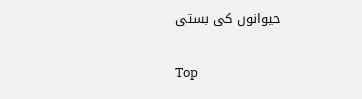حیوانوں کی بستی


Top